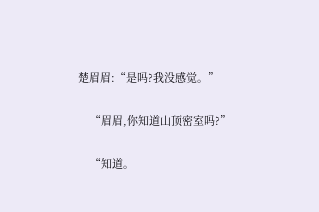楚眉眉:“是吗?我没感觉。”

    “眉眉,你知道山顶密室吗?”

    “知道。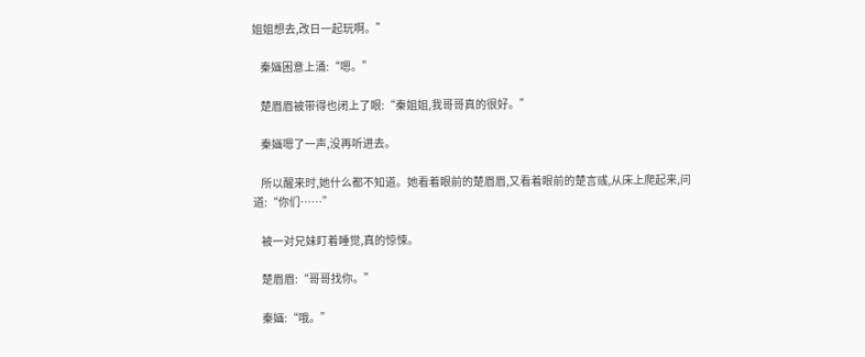姐姐想去,改日一起玩啊。”

    秦婳困意上涌:“嗯。”

    楚眉眉被带得也闭上了眼:“秦姐姐,我哥哥真的很好。”

    秦婳嗯了一声,没再听进去。

    所以醒来时,她什么都不知道。她看着眼前的楚眉眉,又看着眼前的楚言彧,从床上爬起来,问道:“你们……”

    被一对兄妹盯着睡觉,真的惊悚。

    楚眉眉:“哥哥找你。”

    秦婳:“哦。”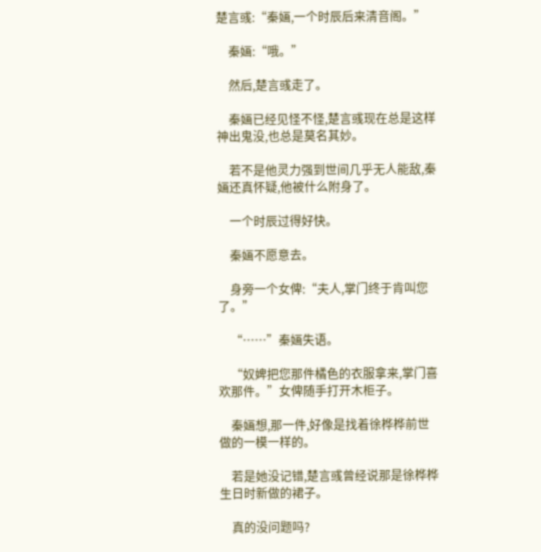楚言彧:“秦婳,一个时辰后来清音阁。”

    秦婳:“哦。”

    然后,楚言彧走了。

    秦婳已经见怪不怪,楚言彧现在总是这样神出鬼没,也总是莫名其妙。

    若不是他灵力强到世间几乎无人能敌,秦婳还真怀疑,他被什么附身了。

    一个时辰过得好快。

    秦婳不愿意去。

    身旁一个女俾:“夫人,掌门终于肯叫您了。”

    “……”秦婳失语。

    “奴婢把您那件橘色的衣服拿来,掌门喜欢那件。”女俾随手打开木柜子。

    秦婳想,那一件,好像是找着徐桦桦前世做的一模一样的。

    若是她没记错,楚言彧曾经说那是徐桦桦生日时新做的裙子。

    真的没问题吗?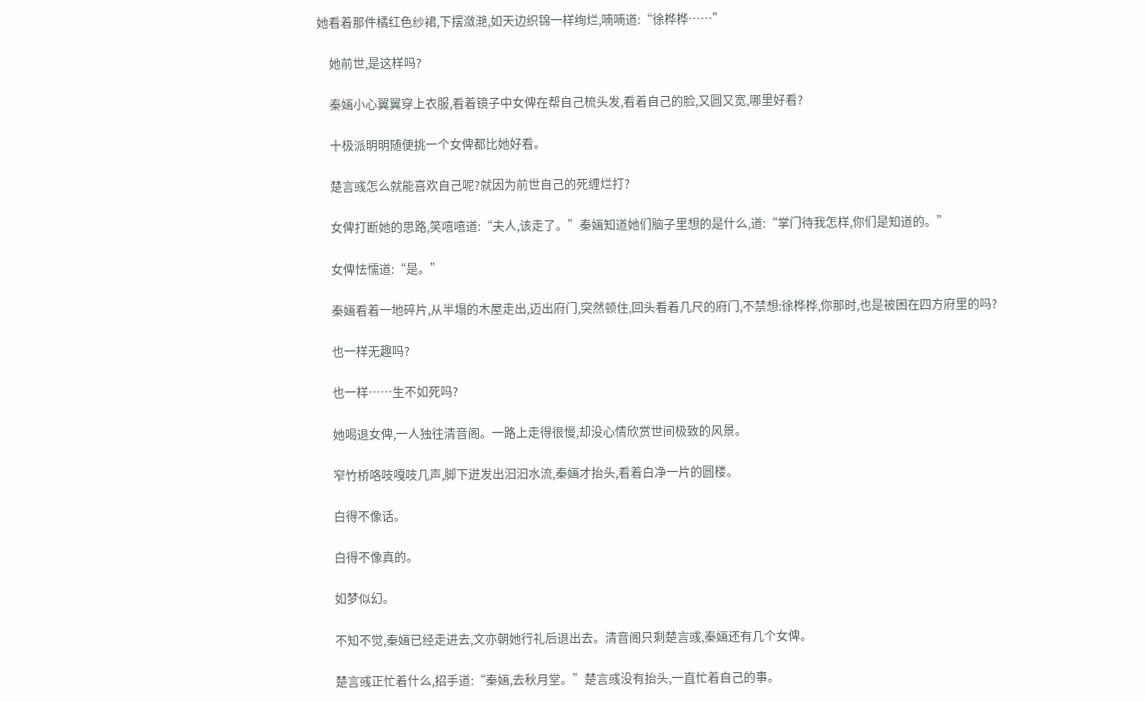她看着那件橘红色纱裙,下摆潋滟,如天边织锦一样绚烂,喃喃道:“徐桦桦……”

    她前世,是这样吗?

    秦婳小心翼翼穿上衣服,看着镜子中女俾在帮自己梳头发,看着自己的脸,又圆又宽,哪里好看?

    十极派明明随便挑一个女俾都比她好看。

    楚言彧怎么就能喜欢自己呢?就因为前世自己的死缠烂打?

    女俾打断她的思路,笑嘻嘻道:“夫人,该走了。”秦婳知道她们脑子里想的是什么,道:“掌门待我怎样,你们是知道的。”

    女俾怯懦道:“是。”

    秦婳看着一地碎片,从半塌的木屋走出,迈出府门,突然顿住,回头看着几尺的府门,不禁想:徐桦桦,你那时,也是被困在四方府里的吗?

    也一样无趣吗?

    也一样……生不如死吗?

    她喝退女俾,一人独往清音阁。一路上走得很慢,却没心情欣赏世间极致的风景。

    窄竹桥咯吱嘎吱几声,脚下迸发出汩汩水流,秦婳才抬头,看着白净一片的圆楼。

    白得不像话。

    白得不像真的。

    如梦似幻。

    不知不觉,秦婳已经走进去,文亦朝她行礼后退出去。清音阁只剩楚言彧,秦婳还有几个女俾。

    楚言彧正忙着什么,招手道:“秦婳,去秋月堂。”楚言彧没有抬头,一直忙着自己的事。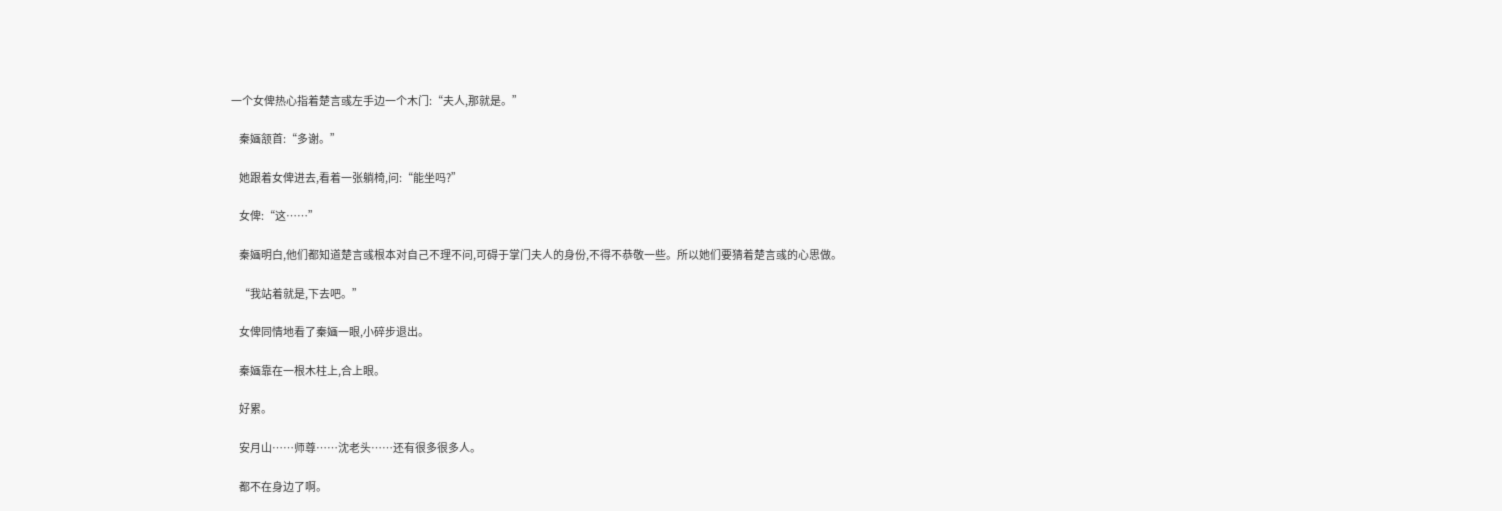一个女俾热心指着楚言彧左手边一个木门:“夫人,那就是。”

    秦婳颔首:“多谢。”

    她跟着女俾进去,看着一张躺椅,问:“能坐吗?”

    女俾:“这……”

    秦婳明白,他们都知道楚言彧根本对自己不理不问,可碍于掌门夫人的身份,不得不恭敬一些。所以她们要猜着楚言彧的心思做。

    “我站着就是,下去吧。”

    女俾同情地看了秦婳一眼,小碎步退出。

    秦婳靠在一根木柱上,合上眼。

    好累。

    安月山……师尊……沈老头……还有很多很多人。

    都不在身边了啊。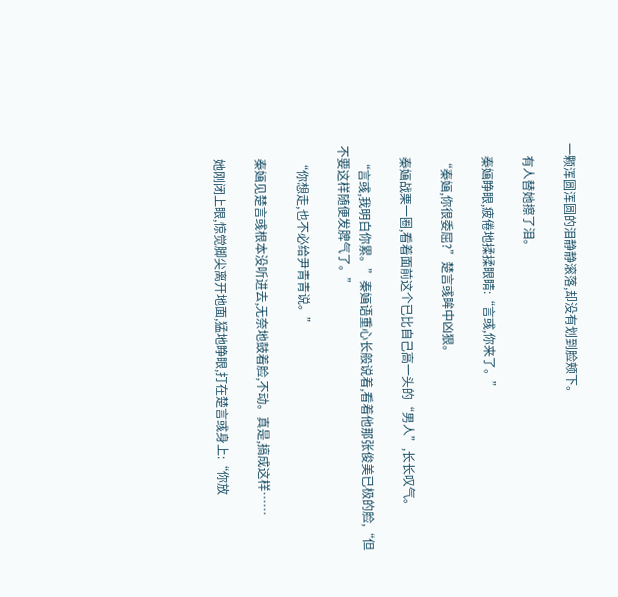一颗浑圆浑圆的泪静静滚落,却没有划到脸颊下。

    有人替她擦了泪。

    秦婳睁眼,疲倦地揉揉眼睛:“言彧,你来了。”

    “秦婳,你很委屈?”楚言彧眸中凶狠。

    秦婳战栗一圈,看着面前这个已比自己高一头的“男人”,长长叹气。

    “言彧,我明白你累。”秦婳语重心长般说着,看着他那张俊美已极的脸,“但不要这样随便发脾气了。”

    “你想走,也不必给尹青青说。”

    秦婳见楚言彧根本没听进去,无奈地鼓着脸,不动。真是,搞成这样……

    她刚闭上眼,惊觉脚尖离开地面,猛地睁眼,打在楚言彧身上:“你放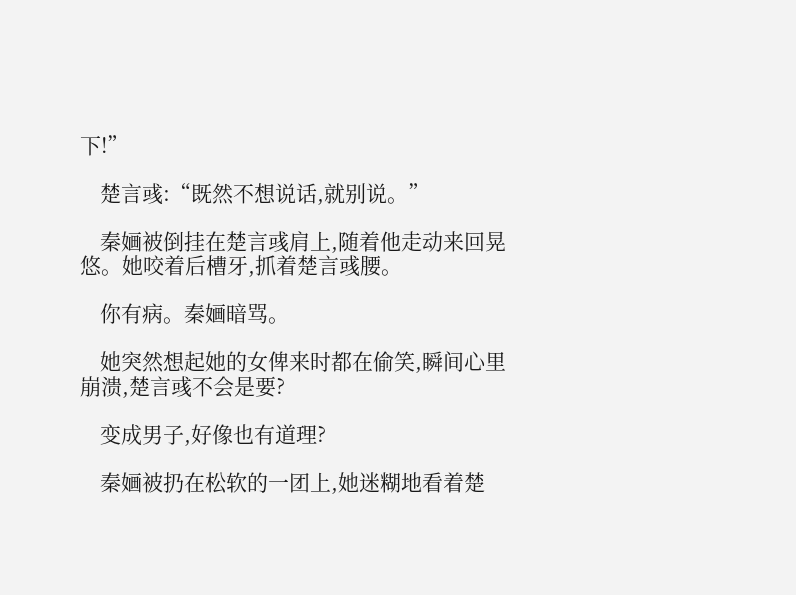下!”

    楚言彧:“既然不想说话,就别说。”

    秦婳被倒挂在楚言彧肩上,随着他走动来回晃悠。她咬着后槽牙,抓着楚言彧腰。

    你有病。秦婳暗骂。

    她突然想起她的女俾来时都在偷笑,瞬间心里崩溃,楚言彧不会是要?

    变成男子,好像也有道理?

    秦婳被扔在松软的一团上,她迷糊地看着楚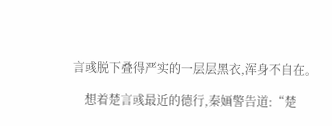言彧脱下叠得严实的一层层黑衣,浑身不自在。

    想着楚言彧最近的德行,秦婳警告道:“楚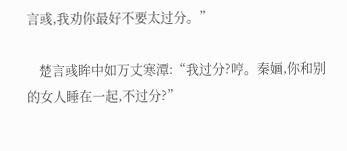言彧,我劝你最好不要太过分。”

    楚言彧眸中如万丈寒潭:“我过分?哼。秦婳,你和别的女人睡在一起,不过分?”